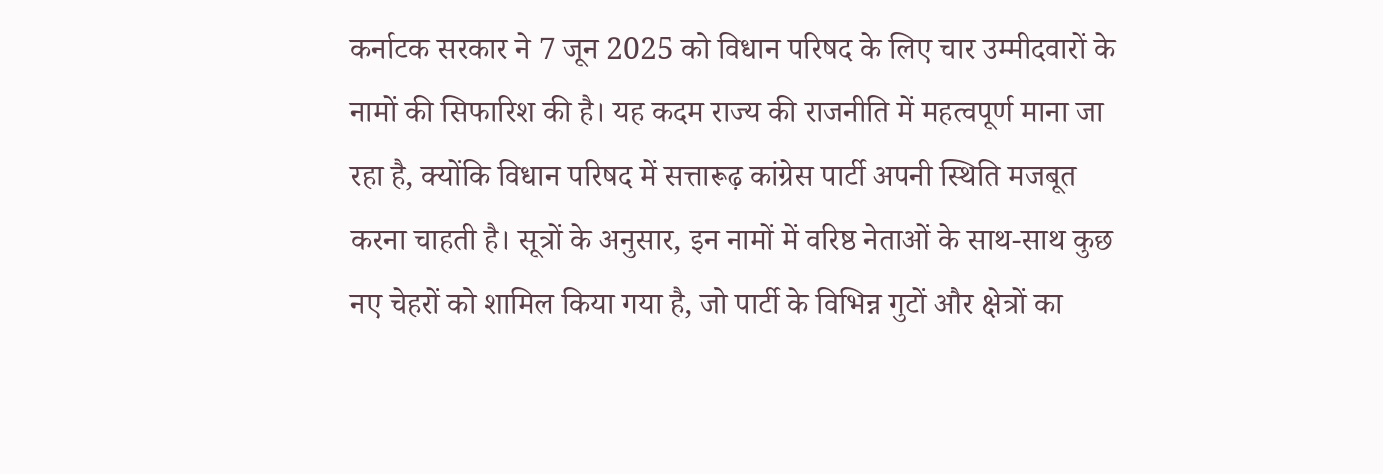कर्नाटक सरकार ने 7 जून 2025 को विधान परिषद के लिए चार उम्मीदवारों के नामों की सिफारिश की है। यह कदम राज्य की राजनीति में महत्वपूर्ण माना जा रहा है, क्योंकि विधान परिषद में सत्तारूढ़ कांग्रेस पार्टी अपनी स्थिति मजबूत करना चाहती है। सूत्रों के अनुसार, इन नामों में वरिष्ठ नेताओं के साथ-साथ कुछ नए चेहरों को शामिल किया गया है, जो पार्टी के विभिन्न गुटों और क्षेत्रों का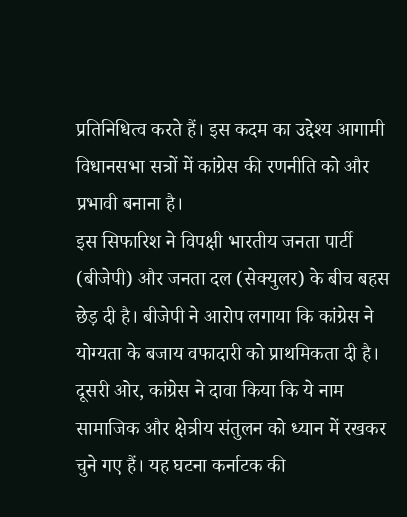प्रतिनिधित्व करते हैं। इस कदम का उद्देश्य आगामी विधानसभा सत्रों में कांग्रेस की रणनीति को और प्रभावी बनाना है।
इस सिफारिश ने विपक्षी भारतीय जनता पार्टी (बीजेपी) और जनता दल (सेक्युलर) के बीच बहस छेड़ दी है। बीजेपी ने आरोप लगाया कि कांग्रेस ने योग्यता के बजाय वफादारी को प्राथमिकता दी है। दूसरी ओर, कांग्रेस ने दावा किया कि ये नाम सामाजिक और क्षेत्रीय संतुलन को ध्यान में रखकर चुने गए हैं। यह घटना कर्नाटक की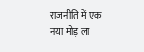राजनीति में एक नया मोड़ ला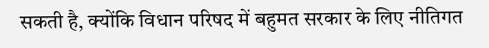सकती है, क्योंकि विधान परिषद में बहुमत सरकार के लिए नीतिगत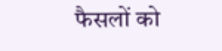फैसलों को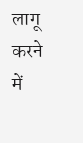लागू करने में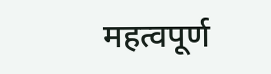महत्वपूर्ण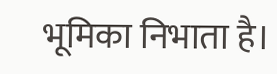भूमिका निभाता है।